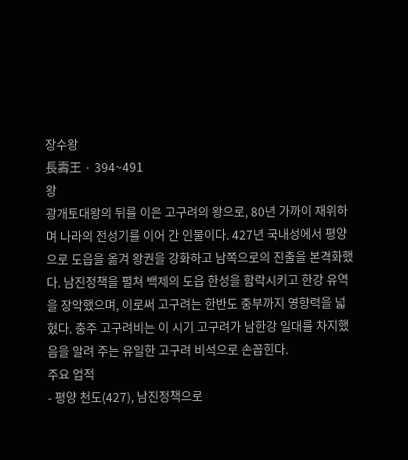장수왕
長壽王 · 394~491
왕
광개토대왕의 뒤를 이은 고구려의 왕으로, 80년 가까이 재위하며 나라의 전성기를 이어 간 인물이다. 427년 국내성에서 평양으로 도읍을 옮겨 왕권을 강화하고 남쪽으로의 진출을 본격화했다. 남진정책을 펼쳐 백제의 도읍 한성을 함락시키고 한강 유역을 장악했으며, 이로써 고구려는 한반도 중부까지 영향력을 넓혔다. 충주 고구려비는 이 시기 고구려가 남한강 일대를 차지했음을 알려 주는 유일한 고구려 비석으로 손꼽힌다.
주요 업적
- 평양 천도(427), 남진정책으로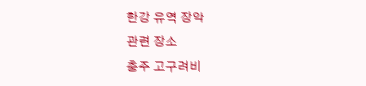한강 유역 장악
관련 장소
충주 고구려비